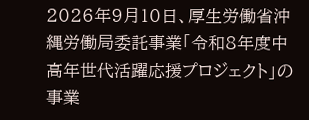2026年9月10日、厚生労働省沖縄労働局委託事業「令和8年度中高年世代活躍応援プロジェクト」の事業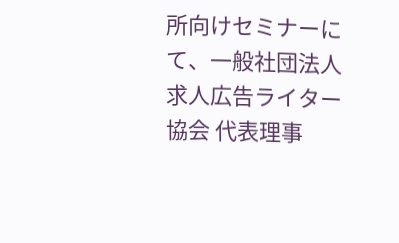所向けセミナーにて、一般社団法人求人広告ライター協会 代表理事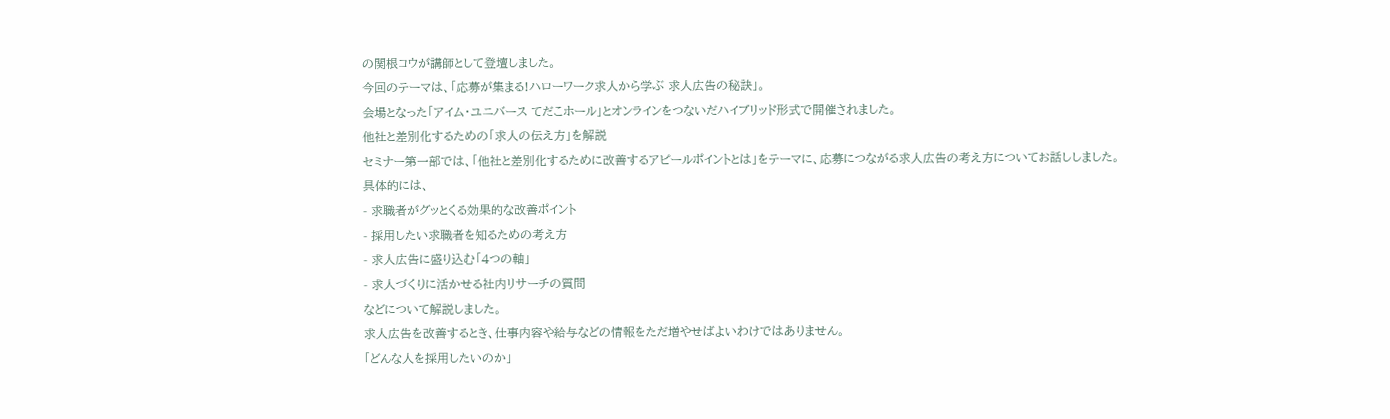の関根コウが講師として登壇しました。
今回のテーマは、「応募が集まる!ハローワーク求人から学ぶ 求人広告の秘訣」。
会場となった「アイム・ユニバース てだこホール」とオンラインをつないだハイブリッド形式で開催されました。
他社と差別化するための「求人の伝え方」を解説
セミナー第一部では、「他社と差別化するために改善するアピールポイントとは」をテーマに、応募につながる求人広告の考え方についてお話ししました。
具体的には、
- 求職者がグッとくる効果的な改善ポイント
- 採用したい求職者を知るための考え方
- 求人広告に盛り込む「4つの軸」
- 求人づくりに活かせる社内リサーチの質問
などについて解説しました。
求人広告を改善するとき、仕事内容や給与などの情報をただ増やせばよいわけではありません。
「どんな人を採用したいのか」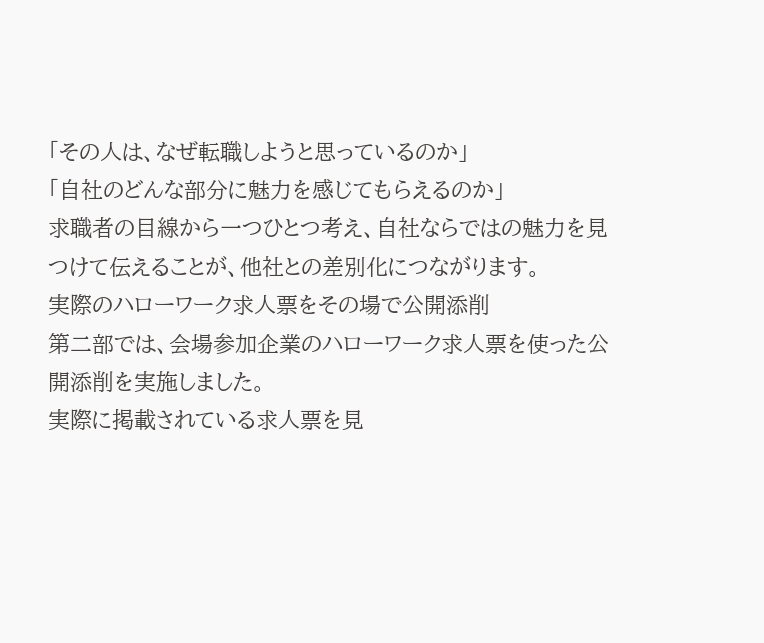「その人は、なぜ転職しようと思っているのか」
「自社のどんな部分に魅力を感じてもらえるのか」
求職者の目線から一つひとつ考え、自社ならではの魅力を見つけて伝えることが、他社との差別化につながります。
実際のハローワーク求人票をその場で公開添削
第二部では、会場参加企業のハローワーク求人票を使った公開添削を実施しました。
実際に掲載されている求人票を見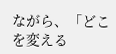ながら、「どこを変える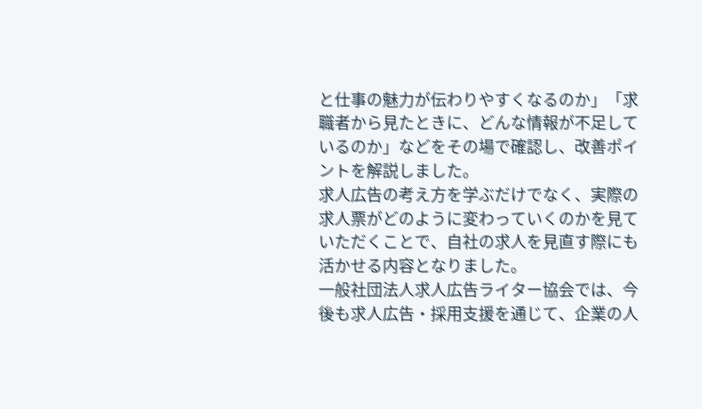と仕事の魅力が伝わりやすくなるのか」「求職者から見たときに、どんな情報が不足しているのか」などをその場で確認し、改善ポイントを解説しました。
求人広告の考え方を学ぶだけでなく、実際の求人票がどのように変わっていくのかを見ていただくことで、自社の求人を見直す際にも活かせる内容となりました。
一般社団法人求人広告ライター協会では、今後も求人広告・採用支援を通じて、企業の人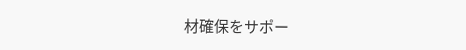材確保をサポー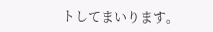トしてまいります。